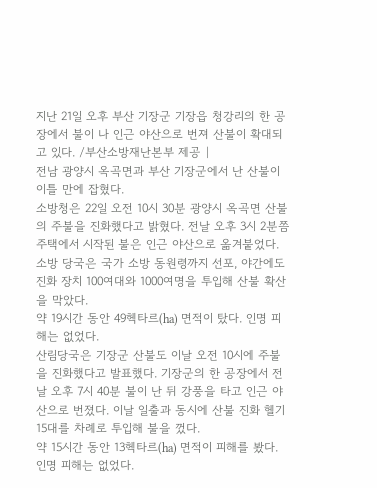지난 21일 오후 부산 기장군 기장읍 청강리의 한 공장에서 불이 나 인근 야산으로 번져 산불이 확대되고 있다. /부산소방재난본부 제공 |
전남 광양시 옥곡면과 부산 기장군에서 난 산불이 이틀 만에 잡혔다.
소방청은 22일 오전 10시 30분 광양시 옥곡면 산불의 주불을 진화했다고 밝혔다. 전날 오후 3시 2분쯤 주택에서 시작된 불은 인근 야산으로 옮겨붙었다. 소방 당국은 국가 소방 동원령까지 선포, 야간에도 진화 장치 100여대와 1000여명을 투입해 산불 확산을 막았다.
약 19시간 동안 49헥타르(ha) 면적이 탔다. 인명 피해는 없었다.
산림당국은 기장군 산불도 이날 오전 10시에 주불을 진화했다고 발표했다. 기장군의 한 공장에서 전날 오후 7시 40분 불이 난 뒤 강풍을 타고 인근 야산으로 번졌다. 이날 일출과 동시에 산불 진화 헬기 15대를 차례로 투입해 불을 껐다.
약 15시간 동안 13헥타르(ha) 면적이 피해를 봤다. 인명 피해는 없었다.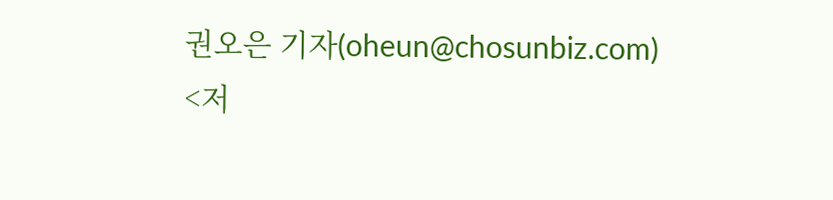권오은 기자(oheun@chosunbiz.com)
<저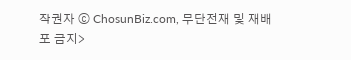작권자 ⓒ ChosunBiz.com, 무단전재 및 재배포 금지>